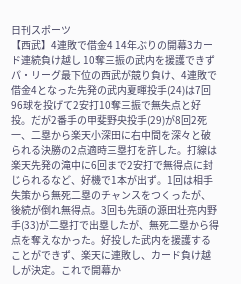日刊スポーツ
【西武】4連敗で借金4 14年ぶりの開幕3カード連続負け越し 10奪三振の武内を援護できず
パ・リーグ最下位の西武が競り負け、4連敗で借金4となった先発の武内夏暉投手(24)は7回96球を投げて2安打10奪三振で無失点と好投。だが2番手の甲斐野央投手(29)が8回2死一、二塁から楽天小深田に右中間を深々と破られる決勝の2点適時三塁打を許した。打線は楽天先発の滝中に6回まで2安打で無得点に封じられるなど、好機で1本が出ず。1回は相手失策から無死二塁のチャンスをつくったが、後続が倒れ無得点。3回も先頭の源田壮亮内野手(33)が二塁打で出塁したが、無死二塁から得点を奪えなかった。好投した武内を援護することができず、楽天に連敗し、カード負け越しが決定。これで開幕か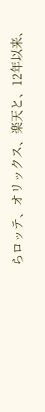らロッテ、オリックス、楽天と、12年以来、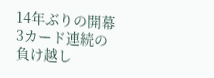14年ぶりの開幕3カード連続の負け越し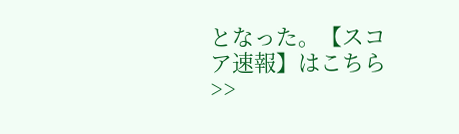となった。【スコア速報】はこちら>>